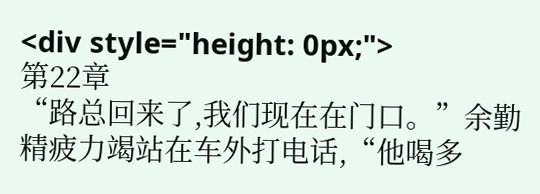<div style="height: 0px;">
第22章
“路总回来了,我们现在在门口。”余勤精疲力竭站在车外打电话,“他喝多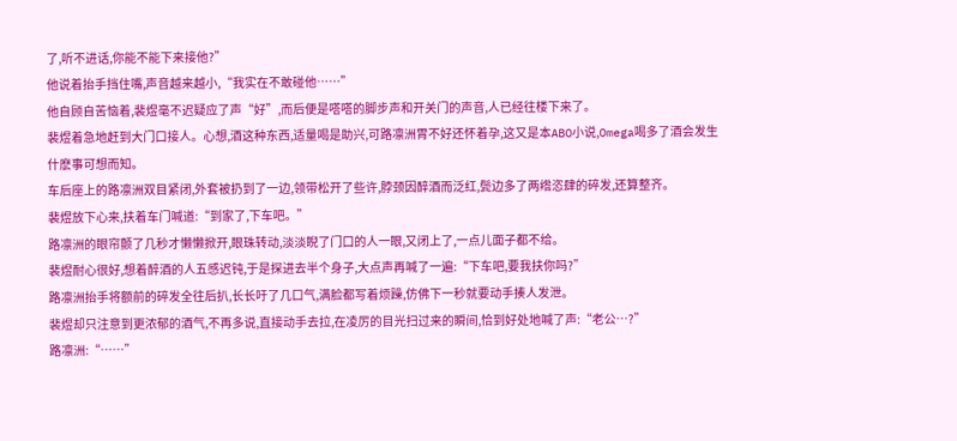了,听不进话,你能不能下来接他?”
他说着抬手挡住嘴,声音越来越小,“我实在不敢碰他……”
他自顾自苦恼着,裴煜毫不迟疑应了声“好”,而后便是嗒嗒的脚步声和开关门的声音,人已经往楼下来了。
裴煜着急地赶到大门口接人。心想,酒这种东西,适量喝是助兴,可路凛洲胃不好还怀着孕,这又是本ABO小说,Omega喝多了酒会发生什麽事可想而知。
车后座上的路凛洲双目紧闭,外套被扔到了一边,领带松开了些许,脖颈因醉酒而泛红,鬓边多了两绺恣肆的碎发,还算整齐。
裴煜放下心来,扶着车门喊道:“到家了,下车吧。”
路凛洲的眼帘颤了几秒才懒懒掀开,眼珠转动,淡淡睨了门口的人一眼,又闭上了,一点儿面子都不给。
裴煜耐心很好,想着醉酒的人五感迟钝,于是探进去半个身子,大点声再喊了一遍:“下车吧,要我扶你吗?”
路凛洲抬手将额前的碎发全往后扒,长长吁了几口气,满脸都写着烦躁,仿佛下一秒就要动手揍人发泄。
裴煜却只注意到更浓郁的酒气,不再多说,直接动手去拉,在凌厉的目光扫过来的瞬间,恰到好处地喊了声:“老公…?”
路凛洲:“……”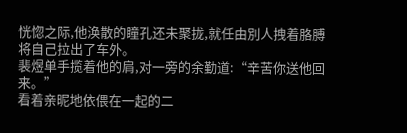恍惚之际,他涣散的瞳孔还未聚拢,就任由別人拽着胳膊将自己拉出了车外。
裴煜单手揽着他的肩,对一旁的余勤道:“辛苦你送他回来。”
看着亲昵地依偎在一起的二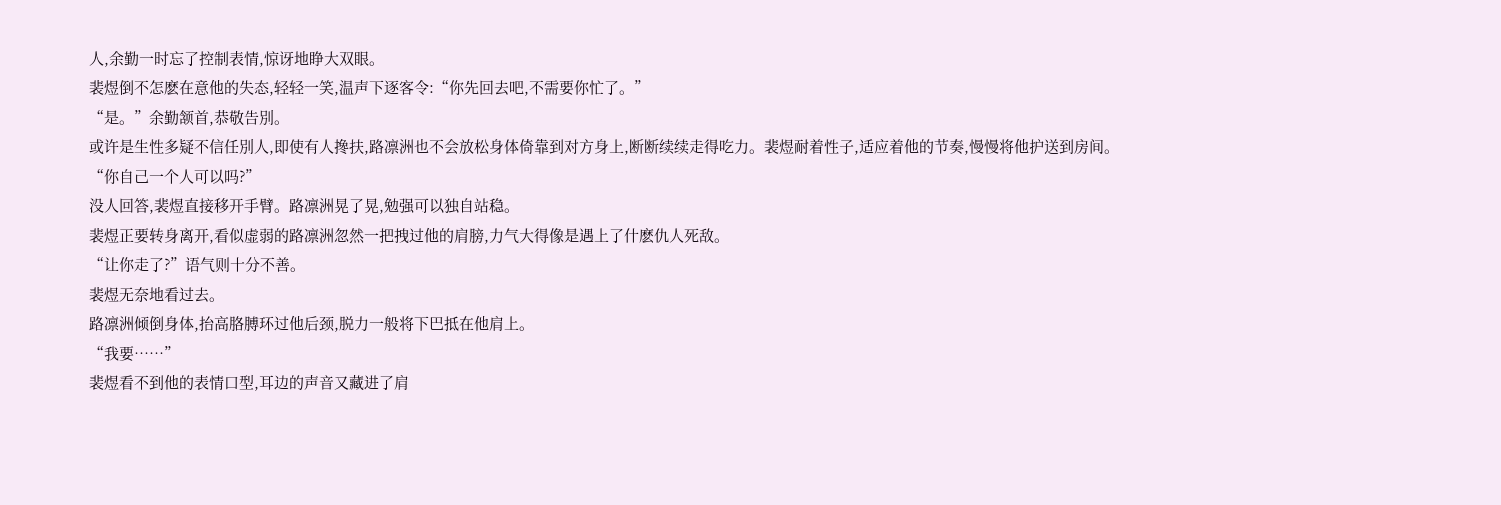人,余勤一时忘了控制表情,惊讶地睁大双眼。
裴煜倒不怎麽在意他的失态,轻轻一笑,温声下逐客令:“你先回去吧,不需要你忙了。”
“是。”余勤颔首,恭敬告別。
或许是生性多疑不信任別人,即使有人搀扶,路凛洲也不会放松身体倚靠到对方身上,断断续续走得吃力。裴煜耐着性子,适应着他的节奏,慢慢将他护送到房间。
“你自己一个人可以吗?”
没人回答,裴煜直接移开手臂。路凛洲晃了晃,勉强可以独自站稳。
裴煜正要转身离开,看似虚弱的路凛洲忽然一把拽过他的肩膀,力气大得像是遇上了什麽仇人死敌。
“让你走了?”语气则十分不善。
裴煜无奈地看过去。
路凛洲倾倒身体,抬高胳膊环过他后颈,脱力一般将下巴抵在他肩上。
“我要……”
裴煜看不到他的表情口型,耳边的声音又藏进了肩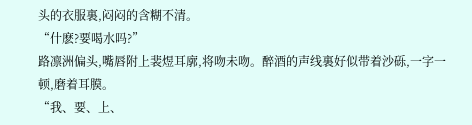头的衣服裏,闷闷的含糊不清。
“什麽?要喝水吗?”
路凛洲偏头,嘴唇附上裴煜耳廓,将吻未吻。醉酒的声线裏好似带着沙砾,一字一顿,磨着耳膜。
“我、要、上、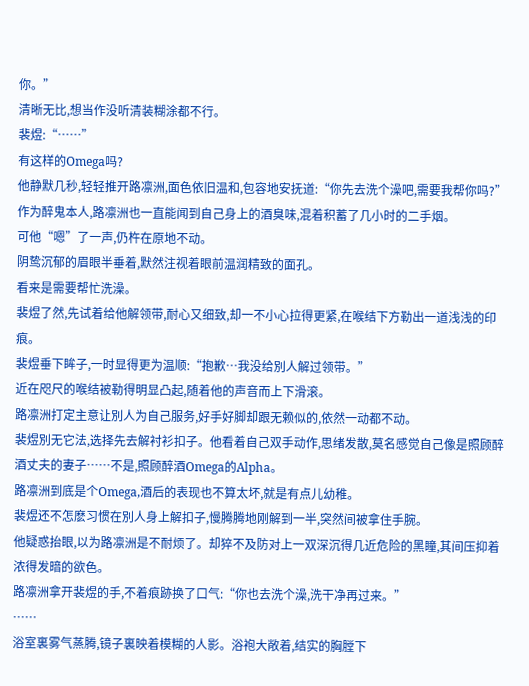你。”
清晰无比,想当作没听清装糊涂都不行。
裴煜:“……”
有这样的Omega吗?
他静默几秒,轻轻推开路凛洲,面色依旧温和,包容地安抚道:“你先去洗个澡吧,需要我帮你吗?”
作为醉鬼本人,路凛洲也一直能闻到自己身上的酒臭味,混着积蓄了几小时的二手烟。
可他“嗯”了一声,仍杵在原地不动。
阴鸷沉郁的眉眼半垂着,默然注视着眼前温润精致的面孔。
看来是需要帮忙洗澡。
裴煜了然,先试着给他解领带,耐心又细致,却一不小心拉得更紧,在喉结下方勒出一道浅浅的印痕。
裴煜垂下眸子,一时显得更为温顺:“抱歉…我没给別人解过领带。”
近在咫尺的喉结被勒得明显凸起,随着他的声音而上下滑滚。
路凛洲打定主意让別人为自己服务,好手好脚却跟无赖似的,依然一动都不动。
裴煜別无它法,选择先去解衬衫扣子。他看着自己双手动作,思绪发散,莫名感觉自己像是照顾醉酒丈夫的妻子……不是,照顾醉酒Omega的Alpha。
路凛洲到底是个Omega,酒后的表现也不算太坏,就是有点儿幼稚。
裴煜还不怎麽习惯在別人身上解扣子,慢腾腾地刚解到一半,突然间被拿住手腕。
他疑惑抬眼,以为路凛洲是不耐烦了。却猝不及防对上一双深沉得几近危险的黑瞳,其间压抑着浓得发暗的欲色。
路凛洲拿开裴煜的手,不着痕跡换了口气:“你也去洗个澡,洗干净再过来。”
……
浴室裏雾气蒸腾,镜子裏映着模糊的人影。浴袍大敞着,结实的胸膛下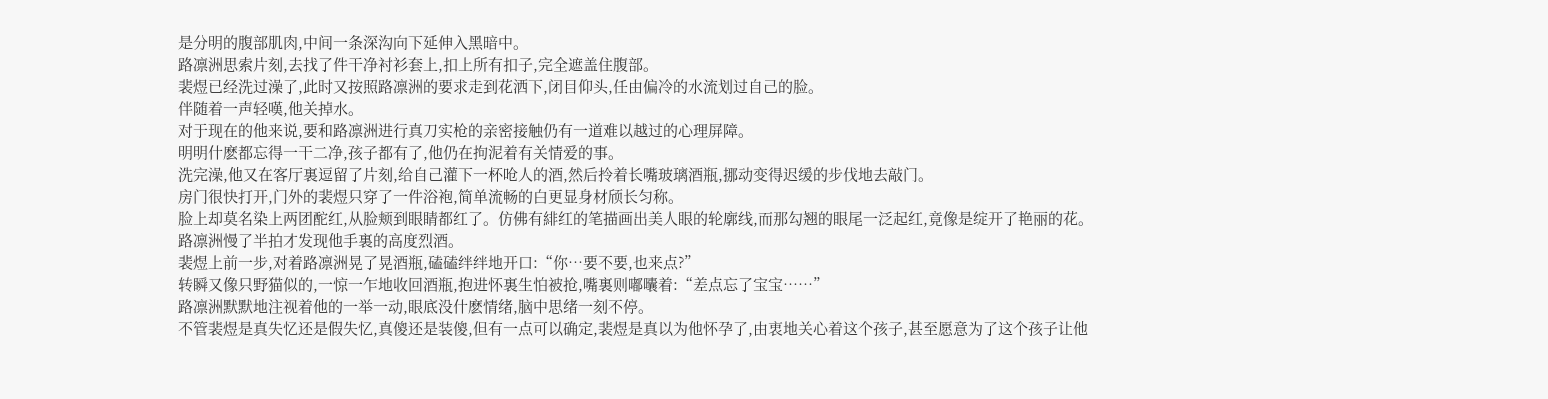是分明的腹部肌肉,中间一条深沟向下延伸入黑暗中。
路凛洲思索片刻,去找了件干净衬衫套上,扣上所有扣子,完全遮盖住腹部。
裴煜已经洗过澡了,此时又按照路凛洲的要求走到花洒下,闭目仰头,任由偏冷的水流划过自己的脸。
伴随着一声轻嘆,他关掉水。
对于现在的他来说,要和路凛洲进行真刀实枪的亲密接触仍有一道难以越过的心理屏障。
明明什麽都忘得一干二净,孩子都有了,他仍在拘泥着有关情爱的事。
洗完澡,他又在客厅裏逗留了片刻,给自己灌下一杯呛人的酒,然后拎着长嘴玻璃酒瓶,挪动变得迟缓的步伐地去敲门。
房门很快打开,门外的裴煜只穿了一件浴袍,简单流畅的白更显身材颀长匀称。
脸上却莫名染上两团酡红,从脸颊到眼睛都红了。仿佛有緋红的笔描画出美人眼的轮廓线,而那勾翘的眼尾一泛起红,竟像是绽开了艳丽的花。
路凛洲慢了半拍才发现他手裏的高度烈酒。
裴煜上前一步,对着路凛洲晃了晃酒瓶,磕磕绊绊地开口:“你…要不要,也来点?”
转瞬又像只野猫似的,一惊一乍地收回酒瓶,抱进怀裏生怕被抢,嘴裏则嘟囔着:“差点忘了宝宝……”
路凛洲默默地注视着他的一举一动,眼底没什麽情绪,脑中思绪一刻不停。
不管裴煜是真失忆还是假失忆,真傻还是装傻,但有一点可以确定,裴煜是真以为他怀孕了,由衷地关心着这个孩子,甚至愿意为了这个孩子让他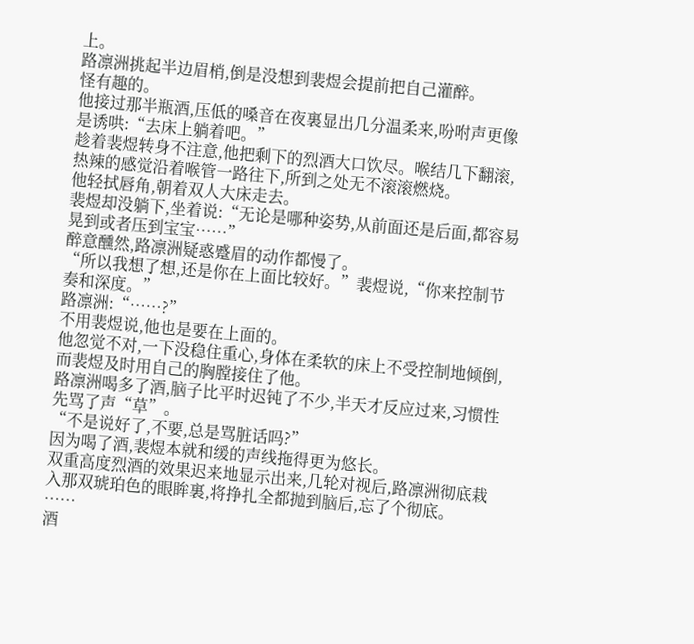上。
路凛洲挑起半边眉梢,倒是没想到裴煜会提前把自己灌醉。
怪有趣的。
他接过那半瓶酒,压低的嗓音在夜裏显出几分温柔来,吩咐声更像是诱哄:“去床上躺着吧。”
趁着裴煜转身不注意,他把剩下的烈酒大口饮尽。喉结几下翻滚,热辣的感觉沿着喉管一路往下,所到之处无不滚滚燃烧。
他轻拭唇角,朝着双人大床走去。
裴煜却没躺下,坐着说:“无论是哪种姿势,从前面还是后面,都容易晃到或者压到宝宝……”
醉意醺然,路凛洲疑惑蹙眉的动作都慢了。
“所以我想了想,还是你在上面比较好。”裴煜说,“你来控制节奏和深度。”
路凛洲:“……?”
不用裴煜说,他也是要在上面的。
他忽觉不对,一下没稳住重心,身体在柔软的床上不受控制地倾倒,而裴煜及时用自己的胸膛接住了他。
路凛洲喝多了酒,脑子比平时迟钝了不少,半天才反应过来,习惯性先骂了声“草”。
“不是说好了,不要,总是骂脏话吗?”
因为喝了酒,裴煜本就和缓的声线拖得更为悠长。
双重高度烈酒的效果迟来地显示出来,几轮对视后,路凛洲彻底栽入那双琥珀色的眼眸裏,将挣扎全都抛到脑后,忘了个彻底。
……
酒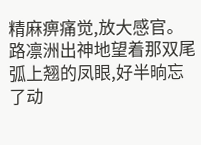精麻痹痛觉,放大感官。
路凛洲出神地望着那双尾弧上翘的凤眼,好半晌忘了动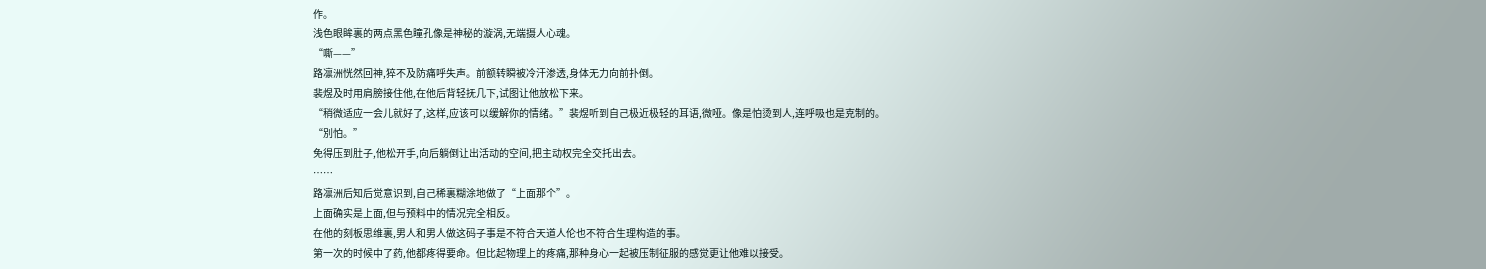作。
浅色眼眸裏的两点黑色瞳孔像是神秘的漩涡,无端摄人心魂。
“嘶——”
路凛洲恍然回神,猝不及防痛呼失声。前额转瞬被冷汗渗透,身体无力向前扑倒。
裴煜及时用肩膀接住他,在他后背轻抚几下,试图让他放松下来。
“稍微适应一会儿就好了,这样,应该可以缓解你的情绪。”裴煜听到自己极近极轻的耳语,微哑。像是怕烫到人,连呼吸也是克制的。
“別怕。”
免得压到肚子,他松开手,向后躺倒让出活动的空间,把主动权完全交托出去。
……
路凛洲后知后觉意识到,自己稀裏糊涂地做了“上面那个”。
上面确实是上面,但与预料中的情况完全相反。
在他的刻板思维裏,男人和男人做这码子事是不符合天道人伦也不符合生理构造的事。
第一次的时候中了药,他都疼得要命。但比起物理上的疼痛,那种身心一起被压制征服的感觉更让他难以接受。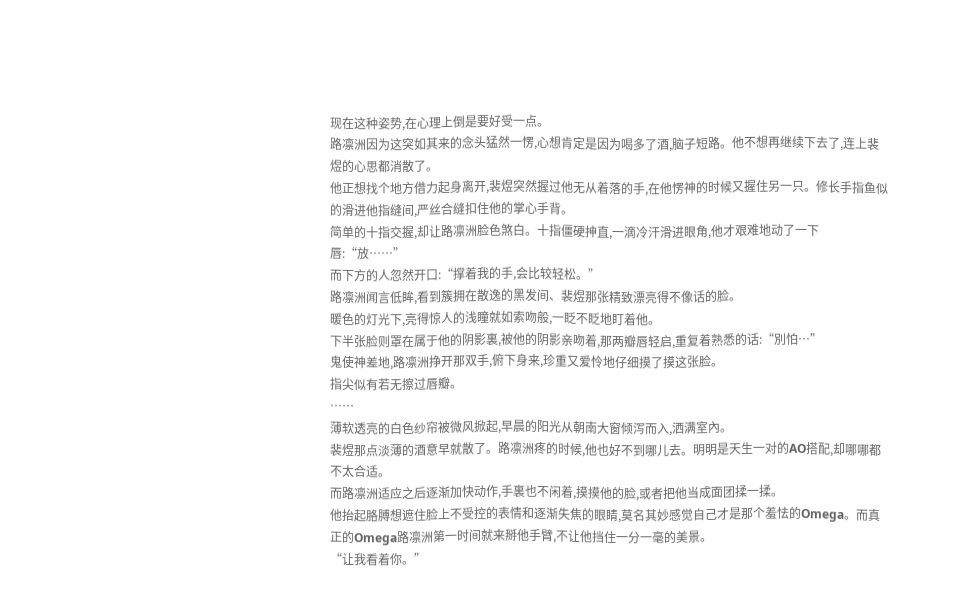现在这种姿势,在心理上倒是要好受一点。
路凛洲因为这突如其来的念头猛然一愣,心想肯定是因为喝多了酒,脑子短路。他不想再继续下去了,连上裴煜的心思都消散了。
他正想找个地方借力起身离开,裴煜突然握过他无从着落的手,在他愣神的时候又握住另一只。修长手指鱼似的滑进他指缝间,严丝合缝扣住他的掌心手背。
简单的十指交握,却让路凛洲脸色煞白。十指僵硬抻直,一滴冷汗滑进眼角,他才艰难地动了一下唇:“放……”
而下方的人忽然开口:“撑着我的手,会比较轻松。”
路凛洲闻言低眸,看到簇拥在散逸的黑发间、裴煜那张精致漂亮得不像话的脸。
暖色的灯光下,亮得惊人的浅瞳就如索吻般,一眨不眨地盯着他。
下半张脸则罩在属于他的阴影裏,被他的阴影亲吻着,那两瓣唇轻启,重复着熟悉的话:“別怕…”
鬼使神差地,路凛洲挣开那双手,俯下身来,珍重又爱怜地仔细摸了摸这张脸。
指尖似有若无擦过唇瓣。
……
薄软透亮的白色纱帘被微风掀起,早晨的阳光从朝南大窗倾泻而入,洒满室內。
裴煜那点淡薄的酒意早就散了。路凛洲疼的时候,他也好不到哪儿去。明明是天生一对的AO搭配,却哪哪都不太合适。
而路凛洲适应之后逐渐加快动作,手裏也不闲着,摸摸他的脸,或者把他当成面团揉一揉。
他抬起胳膊想遮住脸上不受控的表情和逐渐失焦的眼睛,莫名其妙感觉自己才是那个羞怯的Omega。而真正的Omega路凛洲第一时间就来掰他手臂,不让他挡住一分一毫的美景。
“让我看着你。”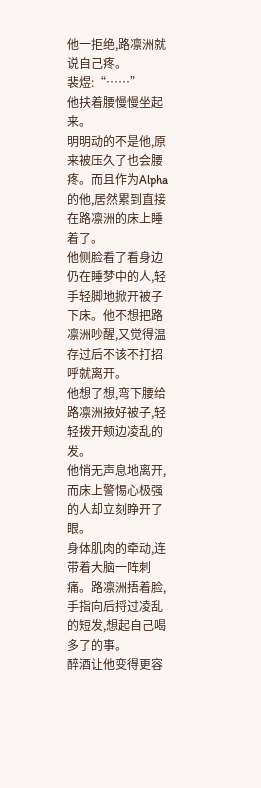他一拒绝,路凛洲就说自己疼。
裴煜:“……”
他扶着腰慢慢坐起来。
明明动的不是他,原来被压久了也会腰疼。而且作为Alpha的他,居然累到直接在路凛洲的床上睡着了。
他侧脸看了看身边仍在睡梦中的人,轻手轻脚地掀开被子下床。他不想把路凛洲吵醒,又觉得温存过后不该不打招呼就离开。
他想了想,弯下腰给路凛洲掖好被子,轻轻拨开颊边凌乱的发。
他悄无声息地离开,而床上警惕心极强的人却立刻睁开了眼。
身体肌肉的牵动,连带着大脑一阵刺痛。路凛洲捂着脸,手指向后捋过凌乱的短发,想起自己喝多了的事。
醉酒让他变得更容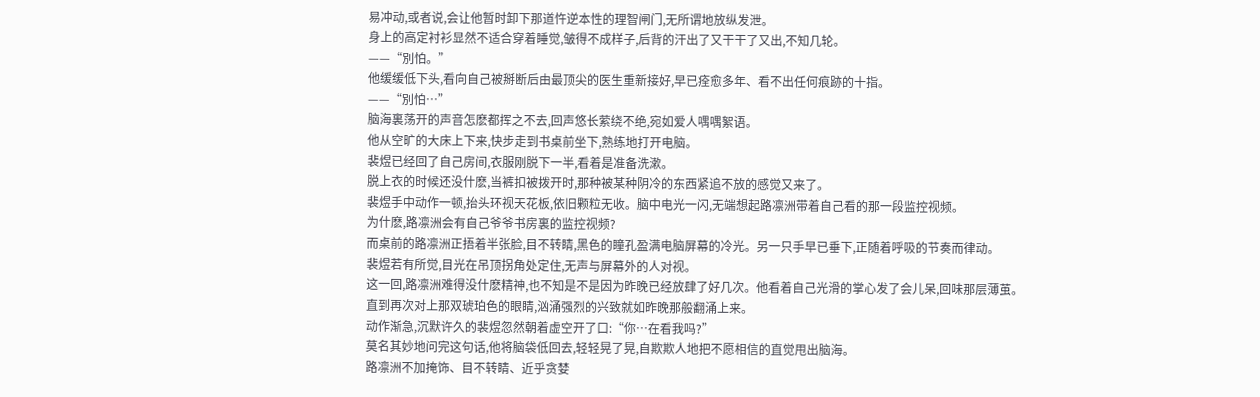易冲动,或者说,会让他暂时卸下那道忤逆本性的理智闸门,无所谓地放纵发泄。
身上的高定衬衫显然不适合穿着睡觉,皱得不成样子,后背的汗出了又干干了又出,不知几轮。
——“別怕。”
他缓缓低下头,看向自己被掰断后由最顶尖的医生重新接好,早已痊愈多年、看不出任何痕跡的十指。
——“別怕…”
脑海裏荡开的声音怎麽都挥之不去,回声悠长萦绕不绝,宛如爱人喁喁絮语。
他从空旷的大床上下来,快步走到书桌前坐下,熟练地打开电脑。
裴煜已经回了自己房间,衣服刚脱下一半,看着是准备洗漱。
脱上衣的时候还没什麽,当裤扣被拨开时,那种被某种阴冷的东西紧追不放的感觉又来了。
裴煜手中动作一顿,抬头环视天花板,依旧颗粒无收。脑中电光一闪,无端想起路凛洲带着自己看的那一段监控视频。
为什麽,路凛洲会有自己爷爷书房裏的监控视频?
而桌前的路凛洲正捂着半张脸,目不转睛,黑色的瞳孔盈满电脑屏幕的冷光。另一只手早已垂下,正随着呼吸的节奏而律动。
裴煜若有所觉,目光在吊顶拐角处定住,无声与屏幕外的人对视。
这一回,路凛洲难得没什麽精神,也不知是不是因为昨晚已经放肆了好几次。他看着自己光滑的掌心发了会儿呆,回味那层薄茧。
直到再次对上那双琥珀色的眼睛,汹涌强烈的兴致就如昨晚那般翻涌上来。
动作渐急,沉默许久的裴煜忽然朝着虚空开了口:“你…在看我吗?”
莫名其妙地问完这句话,他将脑袋低回去,轻轻晃了晃,自欺欺人地把不愿相信的直觉甩出脑海。
路凛洲不加掩饰、目不转睛、近乎贪婪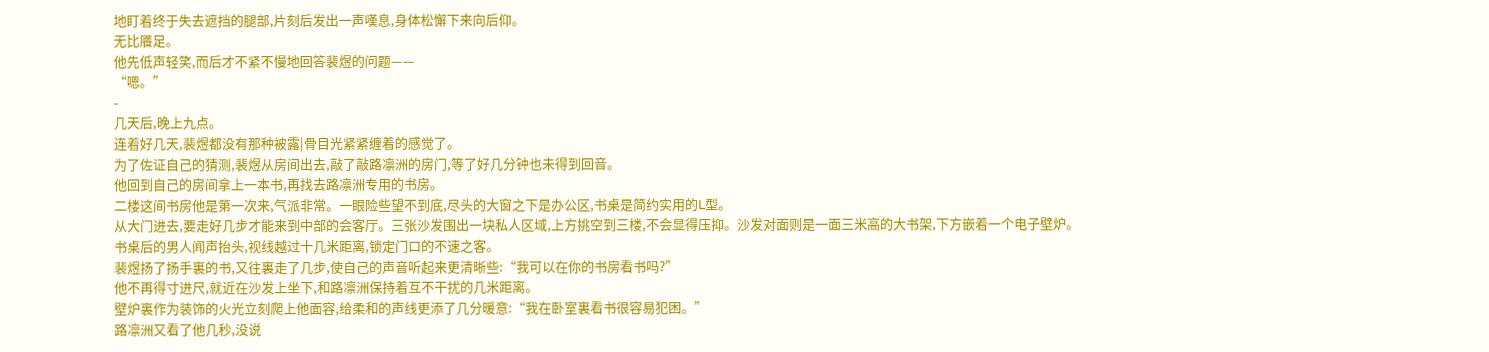地盯着终于失去遮挡的腿部,片刻后发出一声嘆息,身体松懈下来向后仰。
无比餍足。
他先低声轻笑,而后才不紧不慢地回答裴煜的问题——
“嗯。”
-
几天后,晚上九点。
连着好几天,裴煜都没有那种被露|骨目光紧紧缠着的感觉了。
为了佐证自己的猜测,裴煜从房间出去,敲了敲路凛洲的房门,等了好几分钟也未得到回音。
他回到自己的房间拿上一本书,再找去路凛洲专用的书房。
二楼这间书房他是第一次来,气派非常。一眼险些望不到底,尽头的大窗之下是办公区,书桌是简约实用的L型。
从大门进去,要走好几步才能来到中部的会客厅。三张沙发围出一块私人区域,上方挑空到三楼,不会显得压抑。沙发对面则是一面三米高的大书架,下方嵌着一个电子壁炉。
书桌后的男人闻声抬头,视线越过十几米距离,锁定门口的不速之客。
裴煜扬了扬手裏的书,又往裏走了几步,使自己的声音听起来更清晰些:“我可以在你的书房看书吗?”
他不再得寸进尺,就近在沙发上坐下,和路凛洲保持着互不干扰的几米距离。
壁炉裏作为装饰的火光立刻爬上他面容,给柔和的声线更添了几分暖意:“我在卧室裏看书很容易犯困。”
路凛洲又看了他几秒,没说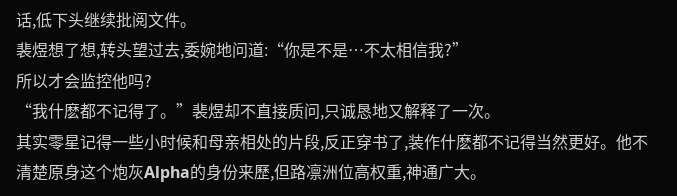话,低下头继续批阅文件。
裴煜想了想,转头望过去,委婉地问道:“你是不是…不太相信我?”
所以才会监控他吗?
“我什麽都不记得了。”裴煜却不直接质问,只诚恳地又解释了一次。
其实零星记得一些小时候和母亲相处的片段,反正穿书了,装作什麽都不记得当然更好。他不清楚原身这个炮灰Alpha的身份来歷,但路凛洲位高权重,神通广大。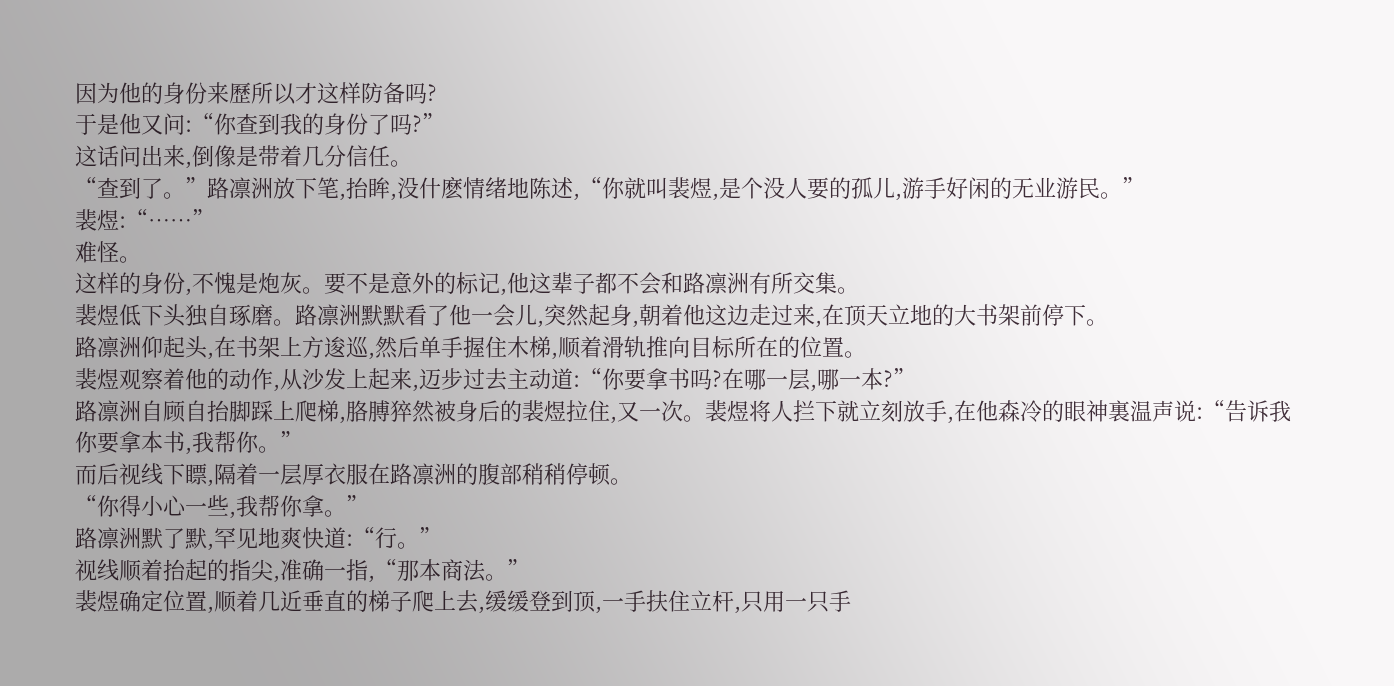因为他的身份来歷所以才这样防备吗?
于是他又问:“你查到我的身份了吗?”
这话问出来,倒像是带着几分信任。
“查到了。”路凛洲放下笔,抬眸,没什麽情绪地陈述,“你就叫裴煜,是个没人要的孤儿,游手好闲的无业游民。”
裴煜:“……”
难怪。
这样的身份,不愧是炮灰。要不是意外的标记,他这辈子都不会和路凛洲有所交集。
裴煜低下头独自琢磨。路凛洲默默看了他一会儿,突然起身,朝着他这边走过来,在顶天立地的大书架前停下。
路凛洲仰起头,在书架上方逡巡,然后单手握住木梯,顺着滑轨推向目标所在的位置。
裴煜观察着他的动作,从沙发上起来,迈步过去主动道:“你要拿书吗?在哪一层,哪一本?”
路凛洲自顾自抬脚踩上爬梯,胳膊猝然被身后的裴煜拉住,又一次。裴煜将人拦下就立刻放手,在他森冷的眼神裏温声说:“告诉我你要拿本书,我帮你。”
而后视线下瞟,隔着一层厚衣服在路凛洲的腹部稍稍停顿。
“你得小心一些,我帮你拿。”
路凛洲默了默,罕见地爽快道:“行。”
视线顺着抬起的指尖,准确一指,“那本商法。”
裴煜确定位置,顺着几近垂直的梯子爬上去,缓缓登到顶,一手扶住立杆,只用一只手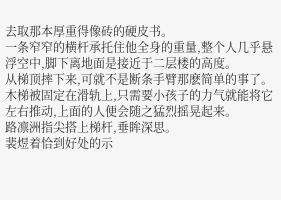去取那本厚重得像砖的硬皮书。
一条窄窄的横杆承托住他全身的重量,整个人几乎悬浮空中,脚下离地面是接近于二层楼的高度。
从梯顶摔下来,可就不是断条手臂那麽简单的事了。
木梯被固定在滑轨上,只需要小孩子的力气就能将它左右推动,上面的人便会随之猛烈摇晃起来。
路凛洲指尖搭上梯杆,垂眸深思。
裴煜着恰到好处的示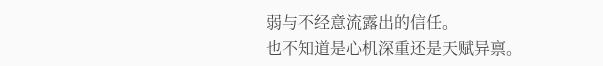弱与不经意流露出的信任。
也不知道是心机深重还是天赋异禀。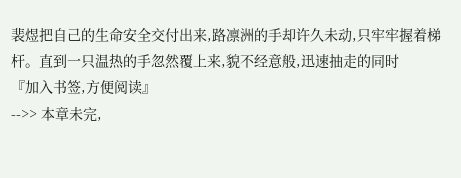裴煜把自己的生命安全交付出来,路凛洲的手却许久未动,只牢牢握着梯杆。直到一只温热的手忽然覆上来,貌不经意般,迅速抽走的同时
『加入书签,方便阅读』
-->> 本章未完,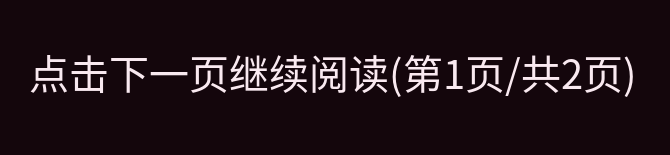点击下一页继续阅读(第1页/共2页)